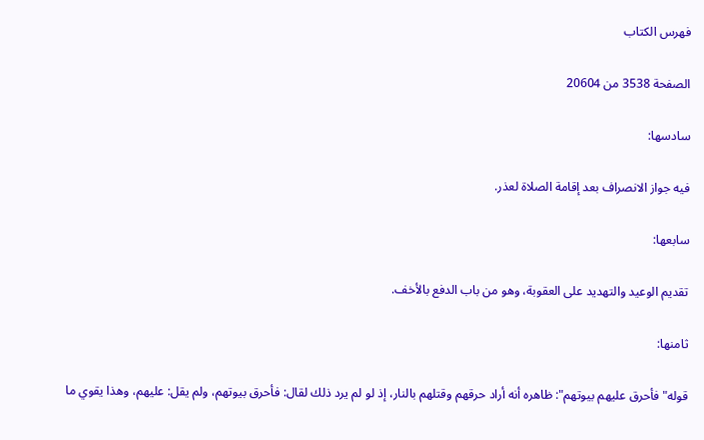فهرس الكتاب

الصفحة 3538 من 20604

سادسها:

فيه جواز الانصراف بعد إقامة الصلاة لعذر.

سابعها:

تقديم الوعيد والتهديد على العقوبة، وهو من باب الدفع بالأخف.

ثامنها:

قوله"فأحرق عليهم بيوتهم": ظاهره أنه أراد حرقهم وقتلهم بالنار، إذ لو لم يرد ذلك لقال: فأحرق بيوتهم، ولم يقل: عليهم، وهذا يقوي ما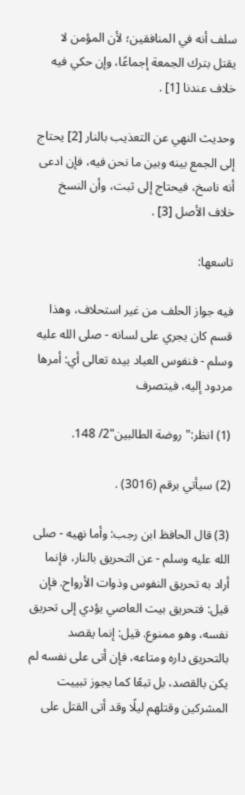سلف أنه في المنافقين؛ لأن المؤمن لا يقتل بترك الجمعة إجماعًا، وإن حكي فيه خلاف عندنا [1] .

وحديث النهي عن التعذيب بالنار [2] يحتاج إلى الجمع بينه وبين ما نحن فيه، فإن ادعى أنه ناسخ، فيحتاج إلى ثبت، وأن النسخ خلاف الأصل [3] .

تاسعها:

فيه جواز الحلف من غير استحلاف، وهذا قسم كان يجري على لسانه - صلى الله عليه وسلم - فنفوس العباد بيده تعالى أي: أمرها مردود إليه، فيتصرف

(1) انظر:"روضة الطالبين"2/ 148.

(2) سيأتي برقم (3016) .

(3) قال الحافظ ابن رجب: وأما نهيه - صلى الله عليه وسلم - عن التحريق بالنار، فإنما أراد به تحريق النفوس وذوات الأرواح. فإن قيل: فتحريق بيت العاصي يؤدي إلى تحريق نفسه، وهو ممنوع. قيل: إنما يقصد بالتحريق داره ومتاعه، فإن أتى على نفسه لم يكن بالقصد، بل تبعًا كما يجوز تبييت المشركين وقتلهم ليلًا وقد أتى القتل على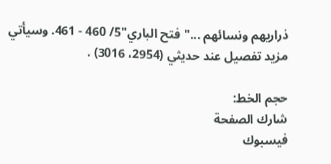ذراريهم ونسائهم ..."فتح الباري"5/ 460 - 461. وسيأتي مزيد تفصيل عند حديثي (2954، 3016) .

حجم الخط:
شارك الصفحة
فيسبوك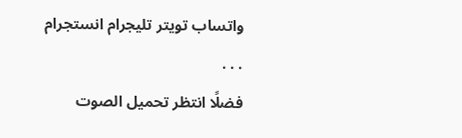واتساب تويتر تليجرام انستجرام
. . .
فضلًا انتظر تحميل الصوت